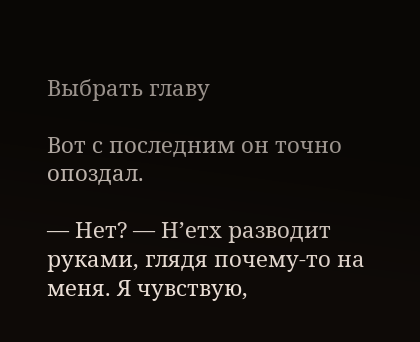Выбрать главу

Вот с последним он точно опоздал.

— Нет? — Н’етх разводит руками, глядя почему-то на меня. Я чувствую,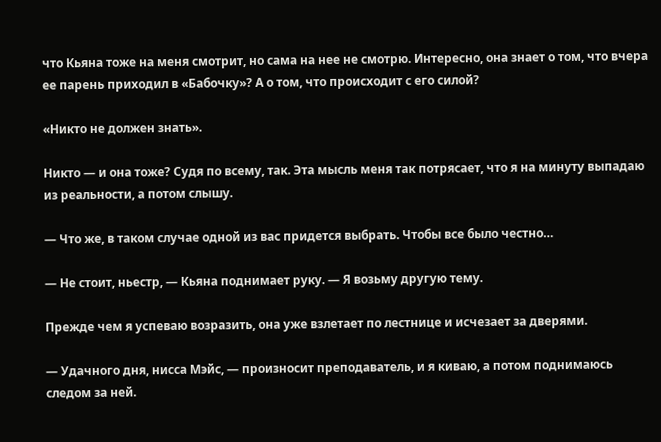что Кьяна тоже на меня смотрит, но сама на нее не смотрю. Интересно, она знает о том, что вчера ее парень приходил в «Бабочку»? А о том, что происходит с его силой?

«Никто не должен знать».

Никто — и она тоже? Судя по всему, так. Эта мысль меня так потрясает, что я на минуту выпадаю из реальности, а потом слышу.

— Что же, в таком случае одной из вас придется выбрать. Чтобы все было честно…

— Не стоит, ньестр, — Кьяна поднимает руку. — Я возьму другую тему.

Прежде чем я успеваю возразить, она уже взлетает по лестнице и исчезает за дверями.

— Удачного дня, нисса Мэйс, — произносит преподаватель, и я киваю, а потом поднимаюсь следом за ней.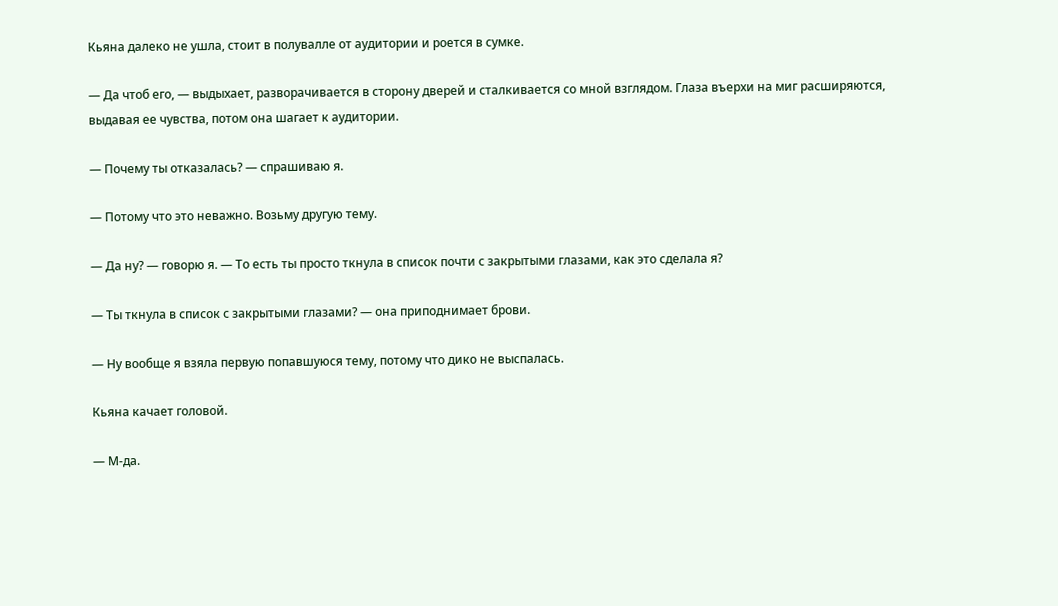Кьяна далеко не ушла, стоит в полувалле от аудитории и роется в сумке.

— Да чтоб его, — выдыхает, разворачивается в сторону дверей и сталкивается со мной взглядом. Глаза въерхи на миг расширяются, выдавая ее чувства, потом она шагает к аудитории.

— Почему ты отказалась? — спрашиваю я.

— Потому что это неважно. Возьму другую тему.

— Да ну? — говорю я. — То есть ты просто ткнула в список почти с закрытыми глазами, как это сделала я?

— Ты ткнула в список с закрытыми глазами? — она приподнимает брови.

— Ну вообще я взяла первую попавшуюся тему, потому что дико не выспалась.

Кьяна качает головой.

— М-да.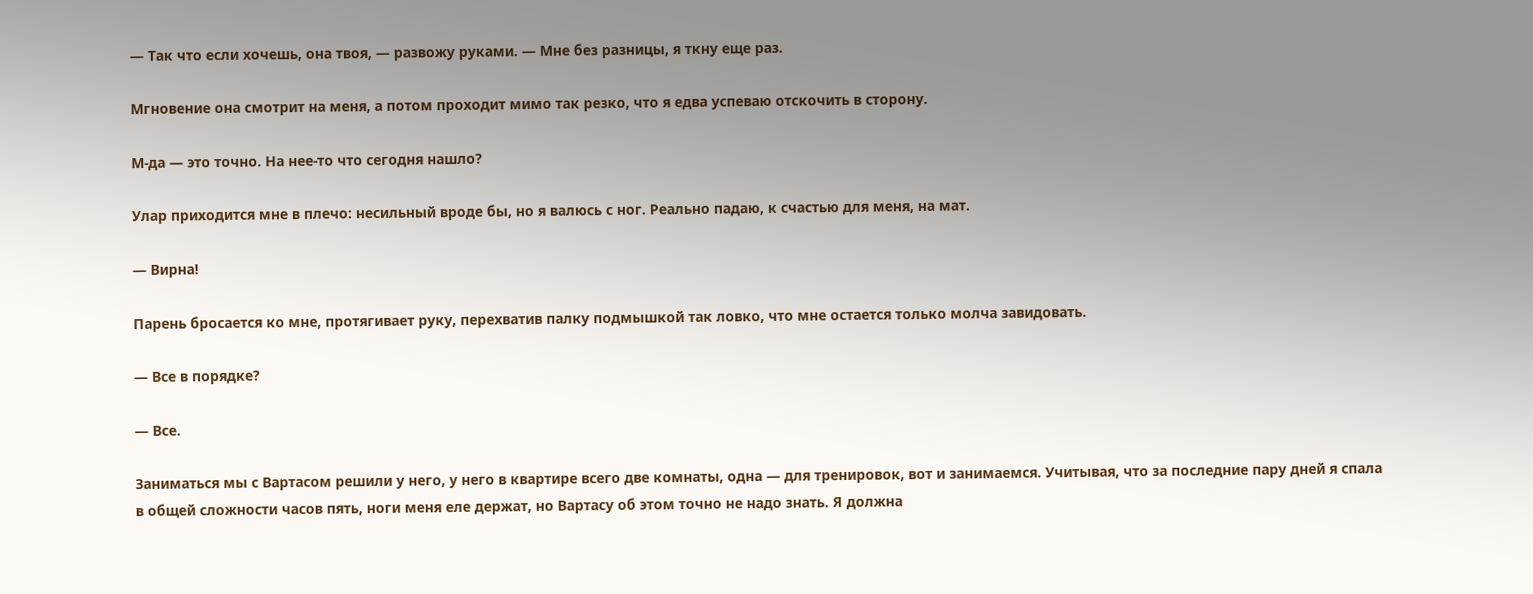— Так что если хочешь, она твоя, — развожу руками. — Мне без разницы, я ткну еще раз.

Мгновение она смотрит на меня, а потом проходит мимо так резко, что я едва успеваю отскочить в сторону.

М-да — это точно. На нее-то что сегодня нашло?

Улар приходится мне в плечо: несильный вроде бы, но я валюсь с ног. Реально падаю, к счастью для меня, на мат.

— Вирна!

Парень бросается ко мне, протягивает руку, перехватив палку подмышкой так ловко, что мне остается только молча завидовать.

— Все в порядке?

— Все.

Заниматься мы с Вартасом решили у него, у него в квартире всего две комнаты, одна — для тренировок, вот и занимаемся. Учитывая, что за последние пару дней я спала в общей сложности часов пять, ноги меня еле держат, но Вартасу об этом точно не надо знать. Я должна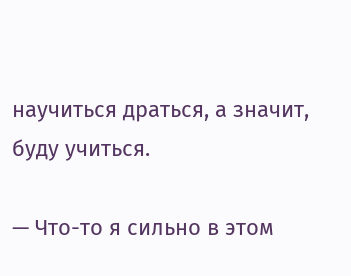научиться драться, а значит, буду учиться.

— Что-то я сильно в этом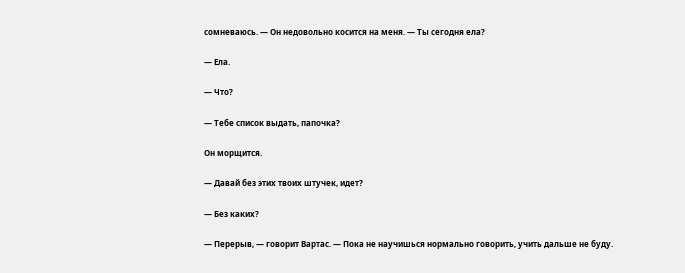сомневаюсь. — Он недовольно косится на меня. — Ты сегодня ела?

— Ела.

— Что?

— Тебе список выдать, папочка?

Он морщится.

— Давай без этих твоих штучек, идет?

— Без каких?

— Перерыв, — говорит Вартас. — Пока не научишься нормально говорить, учить дальше не буду.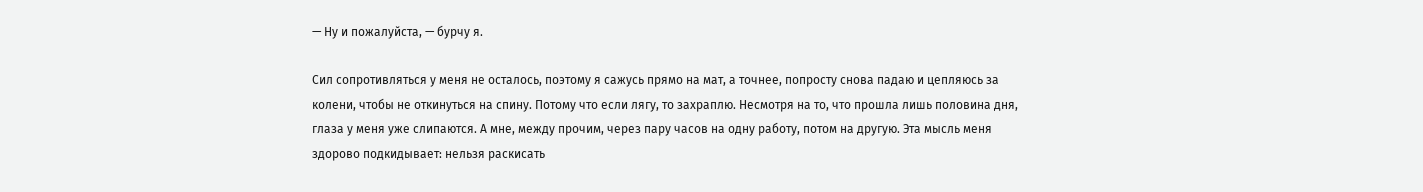— Ну и пожалуйста, — бурчу я.

Сил сопротивляться у меня не осталось, поэтому я сажусь прямо на мат, а точнее, попросту снова падаю и цепляюсь за колени, чтобы не откинуться на спину. Потому что если лягу, то захраплю. Несмотря на то, что прошла лишь половина дня, глаза у меня уже слипаются. А мне, между прочим, через пару часов на одну работу, потом на другую. Эта мысль меня здорово подкидывает: нельзя раскисать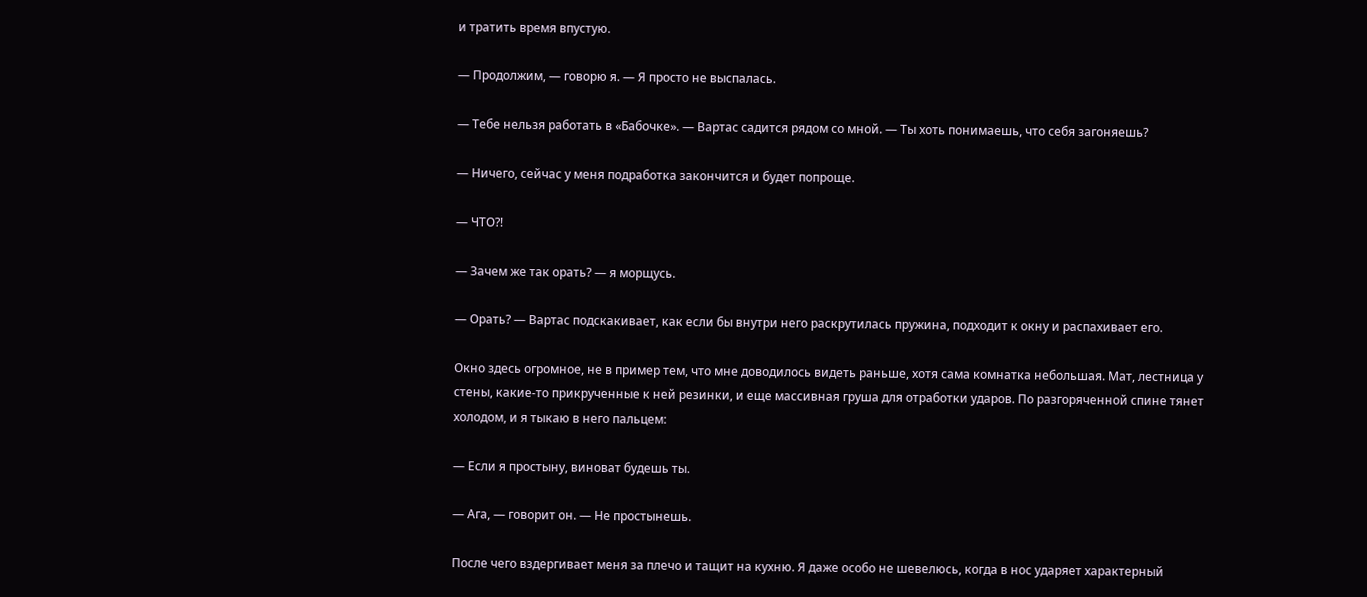и тратить время впустую.

— Продолжим, — говорю я. — Я просто не выспалась.

— Тебе нельзя работать в «Бабочке». — Вартас садится рядом со мной. — Ты хоть понимаешь, что себя загоняешь?

— Ничего, сейчас у меня подработка закончится и будет попроще.

— ЧТО?!

— Зачем же так орать? — я морщусь.

— Орать? — Вартас подскакивает, как если бы внутри него раскрутилась пружина, подходит к окну и распахивает его.

Окно здесь огромное, не в пример тем, что мне доводилось видеть раньше, хотя сама комнатка небольшая. Мат, лестница у стены, какие-то прикрученные к ней резинки, и еще массивная груша для отработки ударов. По разгоряченной спине тянет холодом, и я тыкаю в него пальцем:

— Если я простыну, виноват будешь ты.

— Ага, — говорит он. — Не простынешь.

После чего вздергивает меня за плечо и тащит на кухню. Я даже особо не шевелюсь, когда в нос ударяет характерный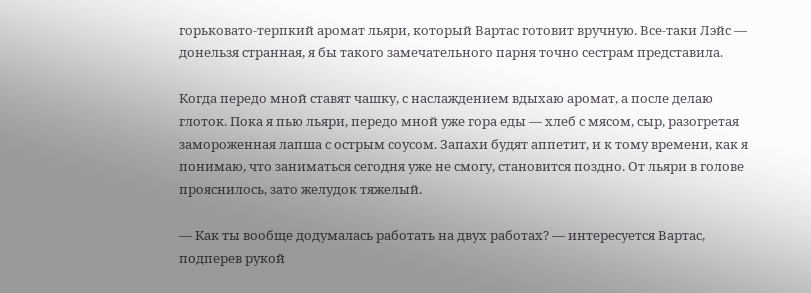горьковато-терпкий аромат льяри, который Вартас готовит вручную. Все-таки Лэйс — донельзя странная, я бы такого замечательного парня точно сестрам представила.

Когда передо мной ставят чашку, с наслаждением вдыхаю аромат, а после делаю глоток. Пока я пью льяри, передо мной уже гора еды — хлеб с мясом, сыр, разогретая замороженная лапша с острым соусом. Запахи будят аппетит, и к тому времени, как я понимаю, что заниматься сегодня уже не смогу, становится поздно. От льяри в голове прояснилось, зато желудок тяжелый.

— Как ты вообще додумалась работать на двух работах? — интересуется Вартас, подперев рукой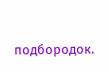подбородок.